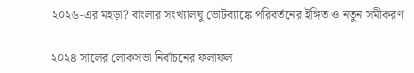২০২৬-এর মহড়া? বাংলার সংখ্যালঘু ভোটব্যাঙ্কে পরিবর্তনের ইঙ্গিত ও নতুন সমীকরণ

২০২৪ সালের লোকসভা নির্বাচনের ফলাফল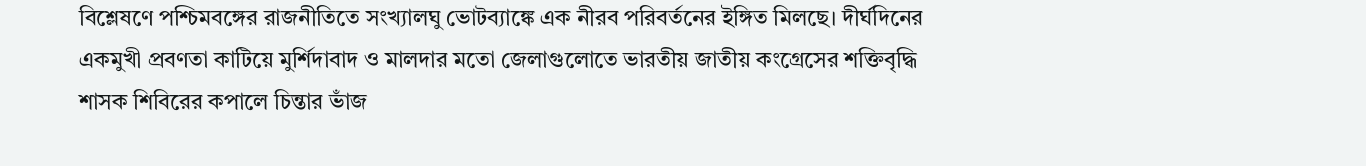বিশ্লেষণে পশ্চিমবঙ্গের রাজনীতিতে সংখ্যালঘু ভোটব্যাঙ্কে এক নীরব পরিবর্তনের ইঙ্গিত মিলছে। দীর্ঘদিনের একমুখী প্রবণতা কাটিয়ে মুর্শিদাবাদ ও মালদার মতো জেলাগুলোতে ভারতীয় জাতীয় কংগ্রেসের শক্তিবৃদ্ধি শাসক শিবিরের কপালে চিন্তার ভাঁজ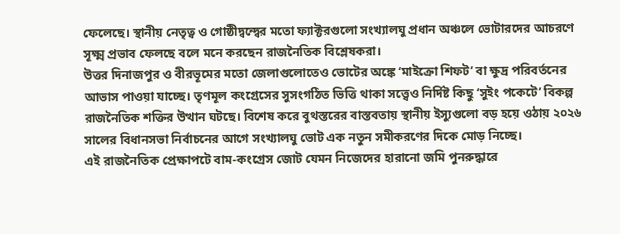ফেলেছে। স্থানীয় নেতৃত্ব ও গোষ্ঠীদ্বন্দ্বের মতো ফ্যাক্টরগুলো সংখ্যালঘু প্রধান অঞ্চলে ভোটারদের আচরণে সূক্ষ্ম প্রভাব ফেলছে বলে মনে করছেন রাজনৈতিক বিশ্লেষকরা।
উত্তর দিনাজপুর ও বীরভূমের মতো জেলাগুলোতেও ভোটের অঙ্কে ‘মাইক্রো শিফট’ বা ক্ষুদ্র পরিবর্তনের আভাস পাওয়া যাচ্ছে। তৃণমূল কংগ্রেসের সুসংগঠিত ভিত্তি থাকা সত্ত্বেও নির্দিষ্ট কিছু ‘সুইং পকেটে’ বিকল্প রাজনৈতিক শক্তির উত্থান ঘটছে। বিশেষ করে বুথস্তরের বাস্তবতায় স্থানীয় ইস্যুগুলো বড় হয়ে ওঠায় ২০২৬ সালের বিধানসভা নির্বাচনের আগে সংখ্যালঘু ভোট এক নতুন সমীকরণের দিকে মোড় নিচ্ছে।
এই রাজনৈতিক প্রেক্ষাপটে বাম-কংগ্রেস জোট যেমন নিজেদের হারানো জমি পুনরুদ্ধারে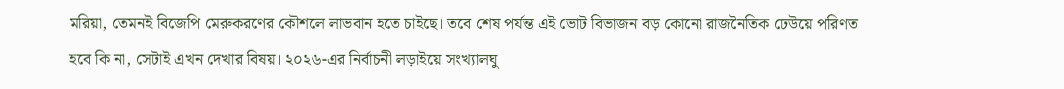মরিয়া, তেমনই বিজেপি মেরুকরণের কৌশলে লাভবান হতে চাইছে। তবে শেষ পর্যন্ত এই ভোট বিভাজন বড় কোনো রাজনৈতিক ঢেউয়ে পরিণত হবে কি না, সেটাই এখন দেখার বিষয়। ২০২৬-এর নির্বাচনী লড়াইয়ে সংখ্যালঘু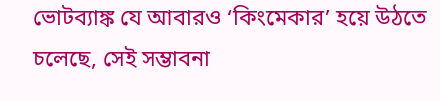ভোটব্যাঙ্ক যে আবারও ‘কিংমেকার’ হয়ে উঠতে চলেছে, সেই সম্ভাবনা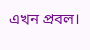এখন প্রবল।